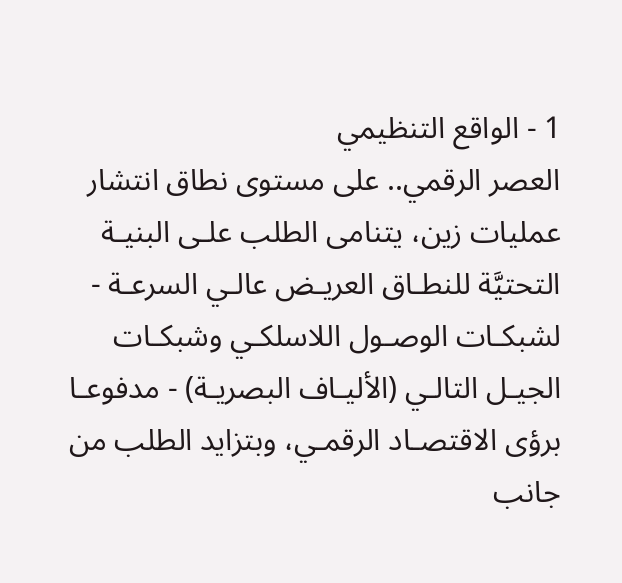1 - الواقع التنظيمي
العصر الرقمي.. على مستوى نطاق انتشار عمليات زين، يتنامى الطلب علـى البنيـة التحتيَّة للنطـاق العريـض عالـي السرعـة - لشبكـات الوصـول اللاسلكـي وشبكـات الجيـل التالـي (الأليـاف البصريـة) - مدفوعـا برؤى الاقتصـاد الرقمـي، وبتزايد الطلب من جانب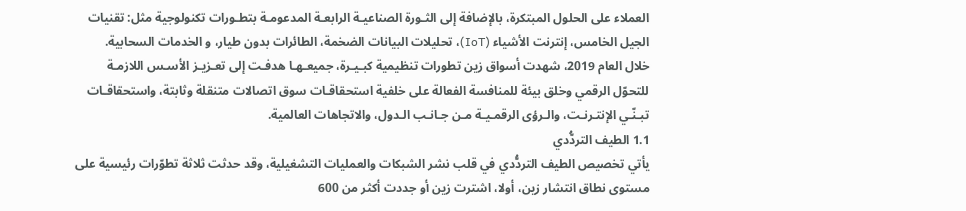العملاء على الحلول المبتكرة، بالإضافة إلى الثـورة الصناعيـة الرابعـة المدعومـة بتطـورات تكنولوجية مثل: تقنيات الجيل الخامس، إنترنت الأشياء (IoT)، تحليلات البيانات الضخمة، الطائرات بدون طيار، و الخدمات السحابية.
خلال العام 2019، شهدت أسواق زين تطورات تنظيمية كبـيـرة، جميعـهـا هدفـت إلى تعـزيـز الأسـس اللازمـة للتحوّل الرقمي وخلق بيئة للمنافسة الفعالة على خلفية استحقاقـات سوق اتصالات متنقلة وثابتة، واستحقاقـات تبـنّـي الإنتـرنـت، والـرؤى الرقمـيـة مـن جـانـب الـدول، والاتجاهات العالمية.
1.1 الطيف التردُّدي
يأتي تخصيص الطيف التردُّدي في قلب نشر الشبكات والعمليات التشغيلية، وقد حدثت ثلاثة تطوّرات رئيسية على مستوى نطاق انتشار زين، أولا، اشترت زين أو جددت أكثر من 600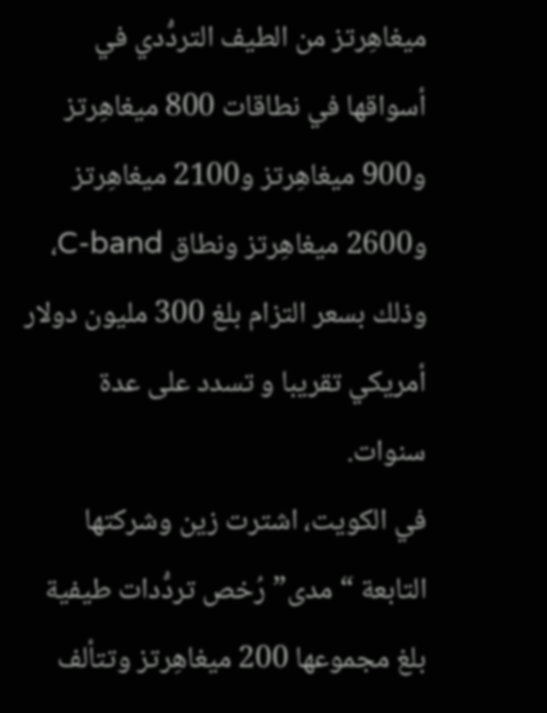ميغاهِرتز من الطيف التردُّدي في أسواقها في نطاقات 800 ميغاهِرتز و900 ميغاهِرتز و2100 ميغاهِرتز و2600 ميغاهِرتز ونطاق C-band، وذلك بسعر التزام بلغ 300 مليون دولار أمريكي تقريبا و تسدد على عدة سنوات.
في الكويت، اشترت زين وشركتها التابعة “مدى” رُخص تردُّدات طيفية بلغ مجموعها 200 ميغاهِرتز وتتألف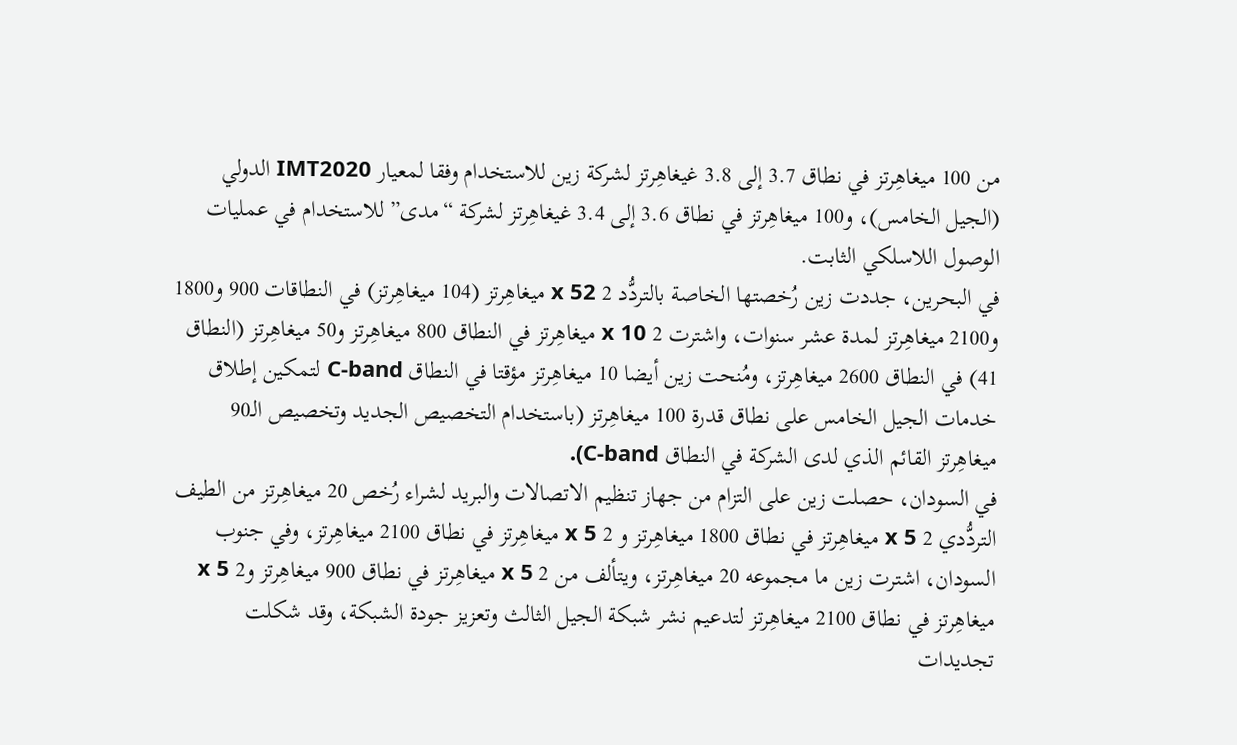من 100 ميغاهِرتز في نطاق 3.7 إلى 3.8 غيغاهِرتز لشركة زين للاستخدام وفقا لمعيار IMT2020 الدولي (الجيل الخامس)، و100 ميغاهِرتز في نطاق 3.6 إلى 3.4 غيغاهِرتز لشركة “مدى” للاستخدام في عمليات الوصول اللاسلكي الثابت.
في البحرين، جددت زين رُخصتها الخاصة بالتردُّد 2 x 52 ميغاهِرتز (104 ميغاهِرتز) في النطاقات 900 و1800 و2100 ميغاهِرتز لمدة عشر سنوات، واشترت 2 x 10 ميغاهِرتز في النطاق 800 ميغاهِرتز و50 ميغاهِرتز (النطاق 41) في النطاق 2600 ميغاهِرتز، ومُنحت زين أيضا 10 ميغاهِرتز مؤقتا في النطاق C-band لتمكين إطلاق خدمات الجيل الخامس على نطاق قدرة 100 ميغاهِرتز (باستخدام التخصيص الجديد وتخصيص الـ90 ميغاهِرتز القائم الذي لدى الشركة في النطاق C-band).
في السودان، حصلت زين على التزام من جهاز تنظيم الاتصالات والبريد لشراء رُخص 20 ميغاهِرتز من الطيف التردُّدي 2 x 5 ميغاهِرتز في نطاق 1800 ميغاهِرتز و 2 x 5 ميغاهِرتز في نطاق 2100 ميغاهِرتز، وفي جنوب السودان، اشترت زين ما مجموعه 20 ميغاهِرتز، ويتألف من 2 x 5 ميغاهِرتز في نطاق 900 ميغاهِرتز و2 x 5 ميغاهِرتز في نطاق 2100 ميغاهِرتز لتدعيم نشر شبكة الجيل الثالث وتعزيز جودة الشبكة، وقد شكلت تجديدات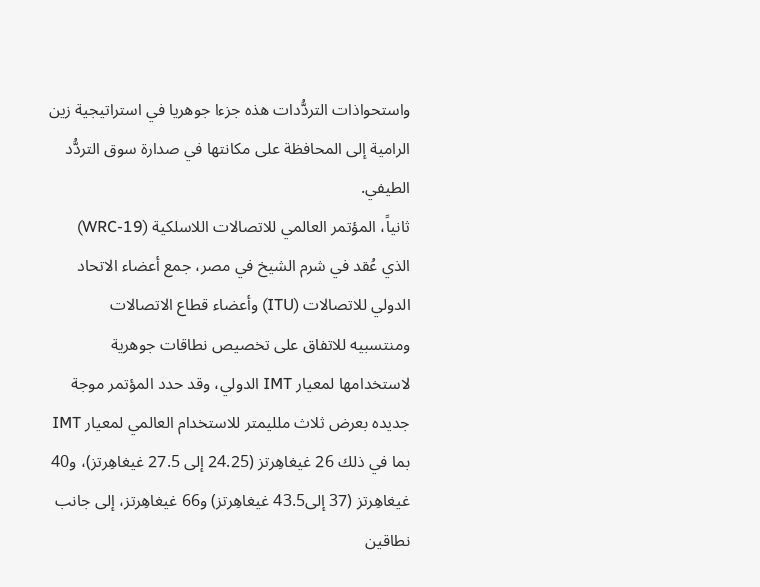واستحواذات التردُّدات هذه جزءا جوهريا في استراتيجية زين الرامية إلى المحافظة على مكانتها في صدارة سوق التردُّد الطيفي.
ثانياً، المؤتمر العالمي للاتصالات اللاسلكية (WRC-19) الذي عُقد في شرم الشيخ في مصر، جمع أعضاء الاتحاد الدولي للاتصالات (ITU) وأعضاء قطاع الاتصالات ومنتسبيه للاتفاق على تخصيص نطاقات جوهرية لاستخدامها لمعيار IMT الدولي، وقد حدد المؤتمر موجة جديده بعرض ثلاث ملليمتر للاستخدام العالمي لمعيار IMT بما في ذلك 26 غيغاهِرتز (24.25 إلى 27.5 غيغاهِرتز)، و40 غيغاهِرتز (37 إلى43.5 غيغاهِرتز) و66 غيغاهِرتز، إلى جانب نطاقين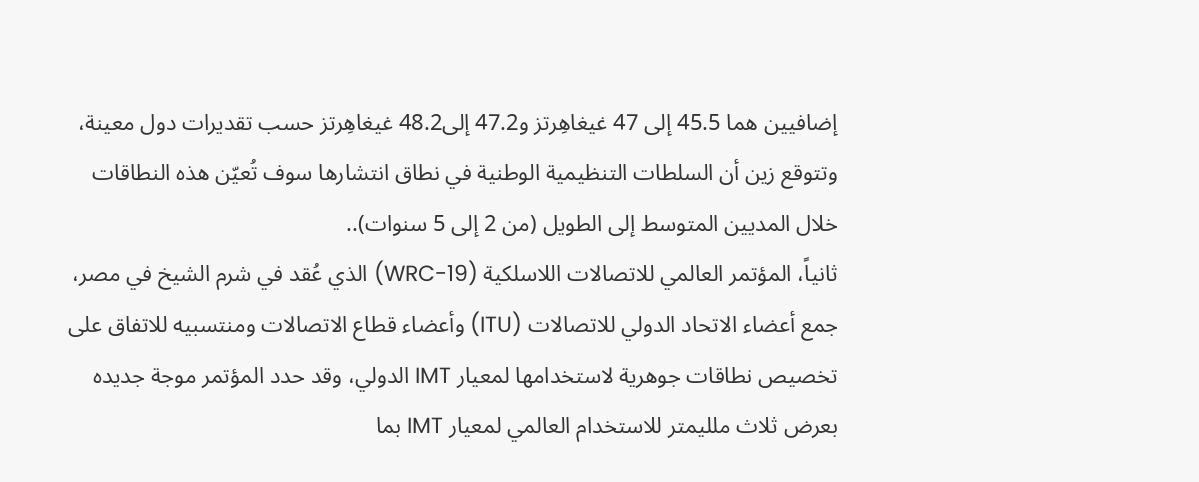إضافيين هما 45.5 إلى 47 غيغاهِرتز و47.2 إلى48.2 غيغاهِرتز حسب تقديرات دول معينة، وتتوقع زين أن السلطات التنظيمية الوطنية في نطاق انتشارها سوف تُعيّن هذه النطاقات خلال المديين المتوسط إلى الطويل (من 2 إلى 5 سنوات)..
ثانياً، المؤتمر العالمي للاتصالات اللاسلكية (WRC-19) الذي عُقد في شرم الشيخ في مصر، جمع أعضاء الاتحاد الدولي للاتصالات (ITU) وأعضاء قطاع الاتصالات ومنتسبيه للاتفاق على تخصيص نطاقات جوهرية لاستخدامها لمعيار IMT الدولي، وقد حدد المؤتمر موجة جديده بعرض ثلاث ملليمتر للاستخدام العالمي لمعيار IMT بما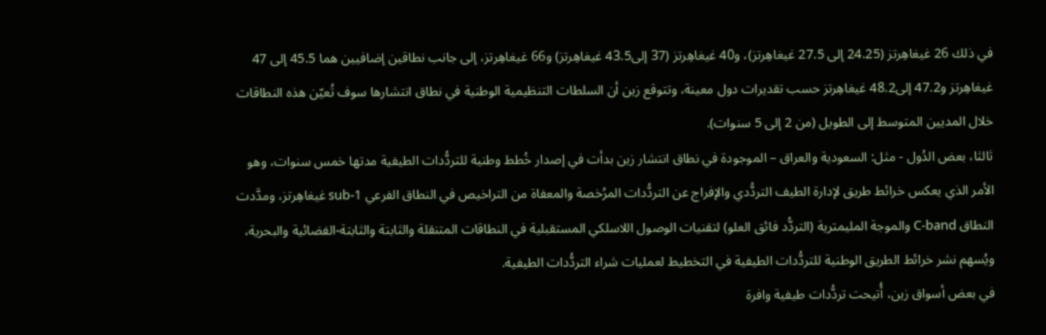في ذلك 26 غيغاهِرتز (24.25 إلى 27.5 غيغاهِرتز)، و40 غيغاهِرتز (37 إلى43.5 غيغاهِرتز) و66 غيغاهِرتز، إلى جانب نطاقين إضافيين هما 45.5 إلى 47 غيغاهِرتز و47.2 إلى48.2 غيغاهِرتز حسب تقديرات دول معينة، وتتوقع زين أن السلطات التنظيمية الوطنية في نطاق انتشارها سوف تُعيّن هذه النطاقات خلال المديين المتوسط إلى الطويل (من 2 إلى 5 سنوات).
ثالثا، بعض الدُول - مثل: السعودية والعراق – الموجودة في نطاق انتشار زين بدأت في إصدار خُطط وطنية للتردُّدات الطيفية مدتها خمس سنوات، وهو الأمر الذي يعكس خرائط طريق لإدارة الطيف التردُّدي والإفراج عن التردُّدات المرُخصة والمعفاة من التراخيص في النطاق الفرعي sub-1 غيغاهِرتز، ومدَّدت النطاق C-band والموجة المليمترية (التردُّد فائق العلو) لتقنيات الوصول اللاسلكي المستقبلية في النطاقات المتنقلة والثابتة والثابتة-الفضائية والبحرية، ويُسهم نشر خرائط الطريق الوطنية للتردُّدات الطيفية في التخطيط لعمليات شراء التردُّدات الطيفية.
في بعض أسواق زين، أُتيحت تردُّدات طيفية وافرة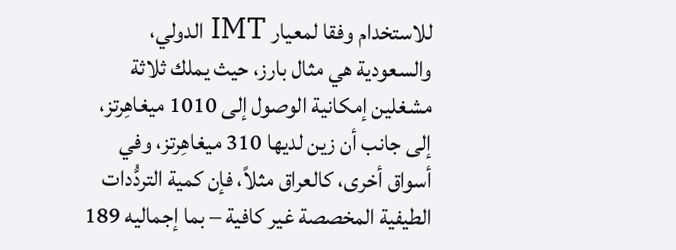للاستخدام وفقا لمعيار IMT الدولي، والسعودية هي مثال بارز، حيث يملك ثلاثة مشغلين إمكانية الوصول إلى 1010 ميغاهِرتز، إلى جانب أن زين لديها 310 ميغاهِرتز، وفي أسواق أخرى، كالعراق مثلاً، فإن كمية التردُّدات الطيفية المخصصة غير كافية – بما إجماليه 189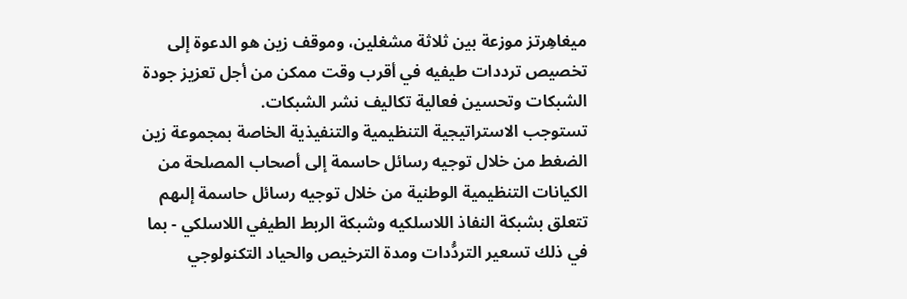ميغاهِرتز موزعة بين ثلاثة مشغلين، وموقف زين هو الدعوة إلى تخصيص ترددات طيفيه في أقرب وقت ممكن من أجل تعزيز جودة الشبكات وتحسين فعالية تكاليف نشر الشبكات.
تستوجب الاستراتيجية التنظيمية والتنفيذية الخاصة بمجموعة زين الضغط من خلال توجيه رسائل حاسمة إلى أصحاب المصلحة من الكيانات التنظيمية الوطنية من خلال توجيه رسائل حاسمة إلىهم تتعلق بشبكة النفاذ اللاسلكيه وشبكة الربط الطيفي اللاسلكي - بما في ذلك تسعير التردُّدات ومدة الترخيص والحياد التكنولوجي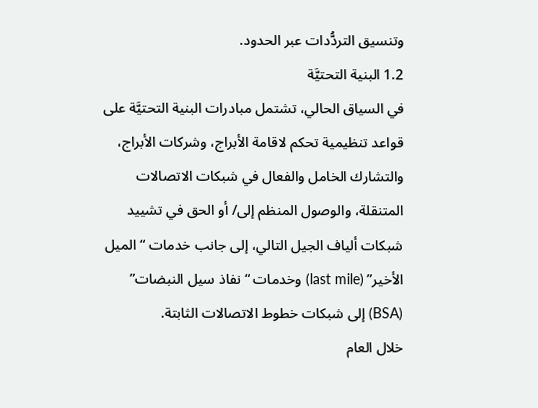وتنسيق التردُّدات عبر الحدود.
1.2 البنية التحتيَّة
في السياق الحالي، تشتمل مبادرات البنية التحتيَّة على قواعد تنظيمية تحكم لاقامة الأبراج، وشركات الأبراج، والتشارك الخامل والفعال في شبكات الاتصالات المتنقلة، والوصول المنظم إلى/ أو الحق في تشييد شبكات ألياف الجيل التالي، إلى جانب خدمات “الميل الأخير” (last mile) وخدمات “نفاذ سيل النبضات” (BSA) إلى شبكات خطوط الاتصالات الثابتة.
خلال العام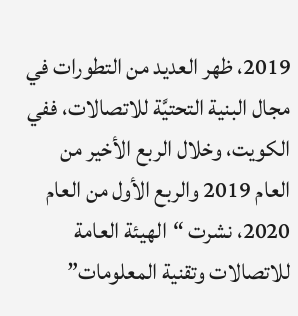2019، ظهر العديد من التطورات في مجال البنية التحتيَّة للاتصالات، ففي الكويت، وخلال الربع الأخير من العام 2019 والربع الأول من العام 2020، نشرت “الهيئة العامة للاتصالات وتقنية المعلومات”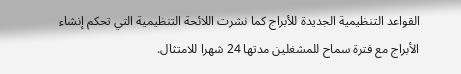القواعد التنظيمية الجديدة للأبراج كما نشرت اللائحة التنظيمية التي تحكم إنشاء الأبراج مع فترة سماح للمشغلين مدتها 24 شهرا للامتثال.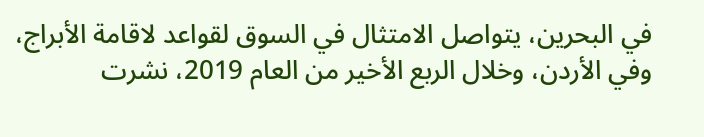في البحرين، يتواصل الامتثال في السوق لقواعد لاقامة الأبراج، وفي الأردن، وخلال الربع الأخير من العام 2019، نشرت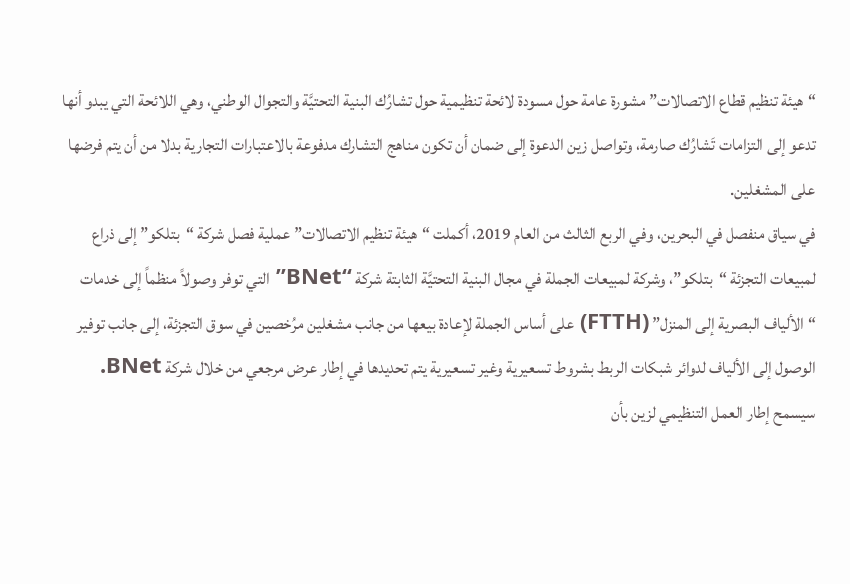“هيئة تنظيم قطاع الاتصالات” مشورة عامة حول مسودة لائحة تنظيمية حول تشارُك البنية التحتيَّة والتجوال الوطني، وهي اللائحة التي يبدو أنها تدعو إلى التزامات تَشارُك صارمة، وتواصل زين الدعوة إلى ضمان أن تكون مناهج التشارك مدفوعة بالاعتبارات التجارية بدلا من أن يتم فرضها على المشغلين.
في سياق منفصل في البحرين، وفي الربع الثالث من العام 2019، أكملت “هيئة تنظيم الاتصالات” عملية فصل شركة “بتلكو” إلى ذراع لمبيعات التجزئة “بتلكو”، وشركة لمبيعات الجملة في مجال البنية التحتيَّة الثابتة شركة “BNet” التي توفر وصولاً منظماً إلى خدمات “الألياف البصرية إلى المنزل” (FTTH) على أساس الجملة لإعادة بيعها من جانب مشغلين مرُخصين في سوق التجزئة، إلى جانب توفير الوصول إلى الألياف لدوائر شبكات الربط بشروط تسعيرية وغير تسعيرية يتم تحديدها في إطار عرض مرجعي من خلال شركة BNet.
سيسمح إطار العمل التنظيمي لزين بأن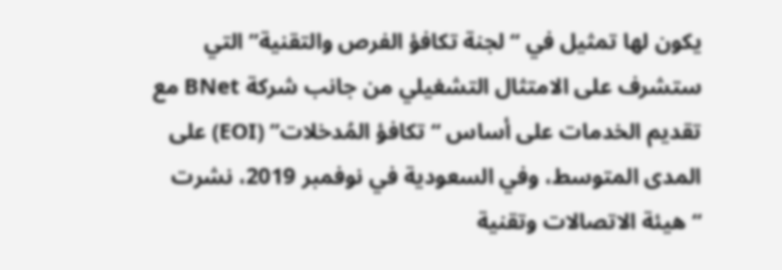يكون لها تمثيل في “لجنة تكافؤ الفرص والتقنية” التي ستشرف على الامتثال التشغيلي من جانب شركة BNet مع تقديم الخدمات على أساس “تكافؤ المُدخلات” (EOI) على المدى المتوسط، وفي السعودية في نوفمبر 2019، نشرت “هيئة الاتصالات وتقنية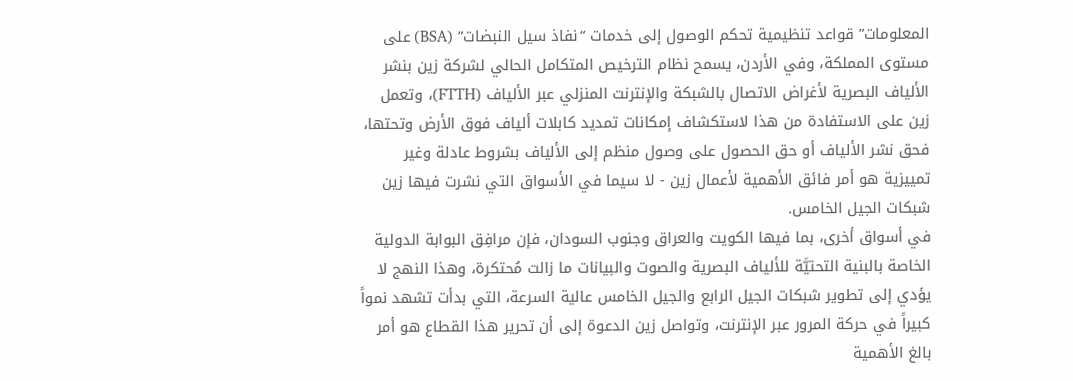المعلومات” قواعد تنظيمية تحكم الوصول إلى خدمات “نفاذ سيل النبضات” (BSA) على مستوى المملكة، وفي الأردن، يسمح نظام الترخيص المتكامل الحالي لشركة زين بنشر الألياف البصرية لأغراض الاتصال بالشبكة والإنترنت المنزلي عبر الألياف (FTTH)، وتعمل زين على الاستفادة من هذا لاستكشاف إمكانات تمديد كابلات ألياف فوق الأرض وتحتها، فحق نشر الألياف أو حق الحصول على وصول منظم إلى الألياف بشروط عادلة وغير تمييزية هو أمر فائق الأهمية لأعمال زين - لا سيما في الأسواق التي نشرت فيها زين شبكات الجيل الخامس.
في أسواق أخرى، بما فيها الكويت والعراق وجنوب السودان، فإن مرافِق البوابة الدولية الخاصة بالبنية التحتيَّة للألياف البصرية والصوت والبيانات ما زالت مُحتكرة، وهذا النهج لا يؤدي إلى تطوير شبكات الجيل الرابع والجيل الخامس عالية السرعة، التي بدأت تشهد نمواً كبيراً في حركة المرور عبر الإنترنت، وتواصل زين الدعوة إلى أن تحرير هذا القطاع هو أمر بالغ الأهمية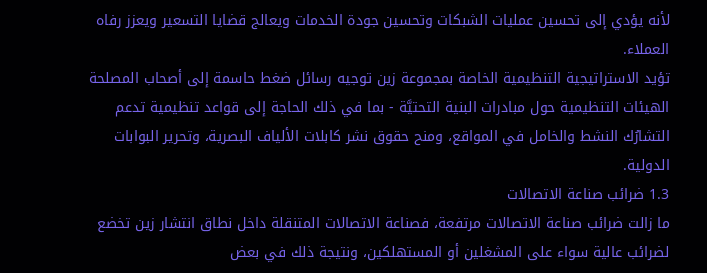لأنه يؤدي إلى تحسين عمليات الشبكات وتحسين جودة الخدمات ويعالج قضايا التسعير ويعزز رفاه العملاء.
تؤيد الاستراتيجية التنظيمية الخاصة بمجموعة زين توجيه رسائل ضغط حاسمة إلى أصحاب المصلحة الهيئات التنظيمية حول مبادرات البنية التحتيَّة - بما في ذلك الحاجة إلى قواعد تنظيمية تدعم التشارُك النشط والخامل في المواقع، ومنح حقوق نشر كابلات الألياف البصرية، وتحرير البوابات الدولية.
1.3 ضرائب صناعة الاتصالات
ما زالت ضرائب صناعة الاتصالات مرتفعة، فصناعة الاتصالات المتنقلة داخل نطاق انتشار زين تخضع لضرائب عالية سواء على المشغلين أو المستهلكين، ونتيجة ذلك في بعض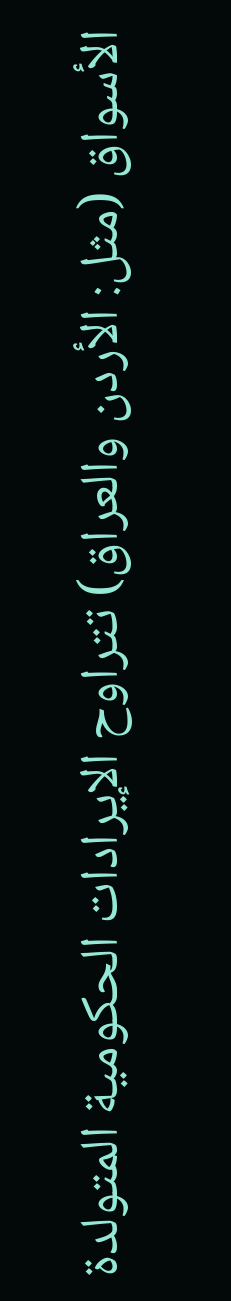الأسواق (مثل: الأردن والعراق) تتراوح الإيرادات الحكومية المتولدة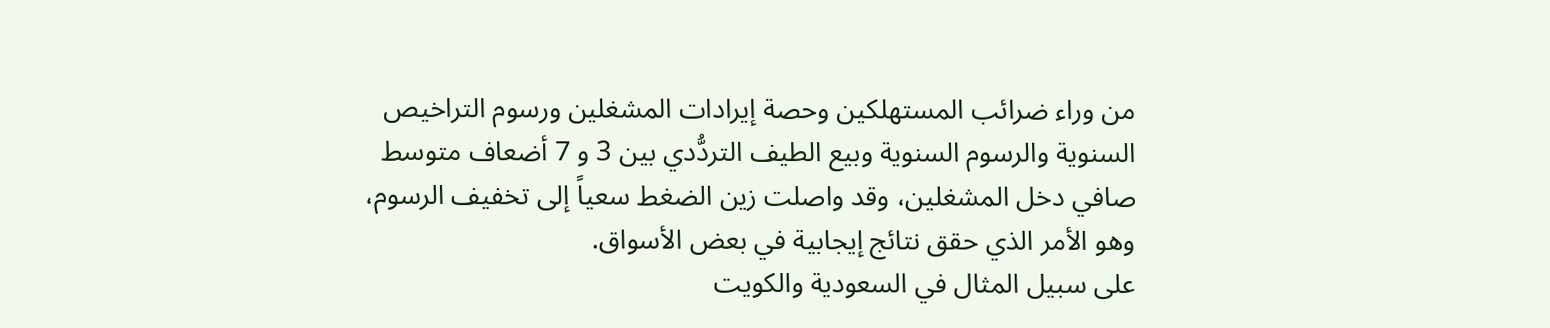من وراء ضرائب المستهلكين وحصة إيرادات المشغلين ورسوم التراخيص السنوية والرسوم السنوية وبيع الطيف التردُّدي بين 3 و 7 أضعاف متوسط صافي دخل المشغلين، وقد واصلت زين الضغط سعياً إلى تخفيف الرسوم، وهو الأمر الذي حقق نتائج إيجابية في بعض الأسواق.
على سبيل المثال في السعودية والكويت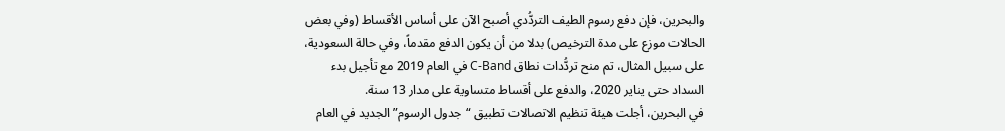والبحرين، فإن دفع رسوم الطيف التردُّدي أصبح الآن على أساس الأقساط (وفي بعض الحالات موزع على مدة الترخيص) بدلا من أن يكون الدفع مقدماً، وفي حالة السعودية، على سبيل المثال، تم منح تردُّدات نطاق C-Band في العام 2019 مع تأجيل بدء السداد حتى يناير 2020، والدفع على أقساط متساوية على مدار 13 سنة.
في البحرين، أجلت هيئة تنظيم الاتصالات تطبيق “جدول الرسوم” الجديد في العام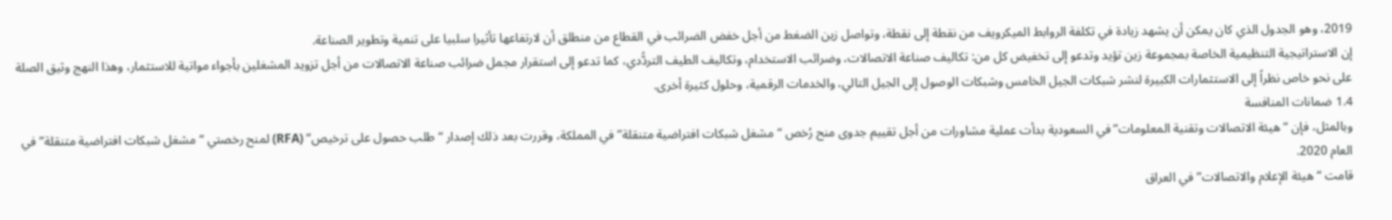2019، وهو الجدول الذي كان يمكن أن يشهد زيادة في تكلفة الروابط الميكرويف من نقطة إلى نقطة، وتواصل زين الضغط من أجل خفض الضرائب في القطاع من منطلق أن لارتفاعها تأثيرا سلبيا على تنمية وتطوير الصناعة.
إن الاستراتيجية التنظيمية الخاصة بمجموعة زين تؤيد وتدعو إلى تخفيض كل من: تكاليف صناعة الاتصالات، وضرائب الاستخدام، وتكاليف الطيف التردُّدي، كما تدعو إلى استقرار مجمل ضرائب صناعة الاتصالات من أجل تزويد المشغلين بأجواء مواتية للاستثمار، وهذا النهج وثيق الصلة على نحو خاص نظراً إلى الاستثمارات الكبيرة لنشر شبكات الجيل الخامس وشبكات الوصول إلى الجيل التالي، والخدمات الرقمية، وحلول كثيرة أخرى.
1.4 ضمانات المنافسة
وبالمثل، فإن “هيئة الاتصالات وتقنية المعلومات” في السعودية بدأت عملية مشاورات من أجل تقييم جدوى منح رُخص “مشغل شبكات افتراضية متنقلة” في المملكة، وقررت بعد ذلك إصدار “طلب حصول على ترخيص” (RFA) لمنح رخصتي “مشغل شبكات افتراضية متنقلة” في العام 2020.
قامت “هيئة الإعلام والاتصالات” في العراق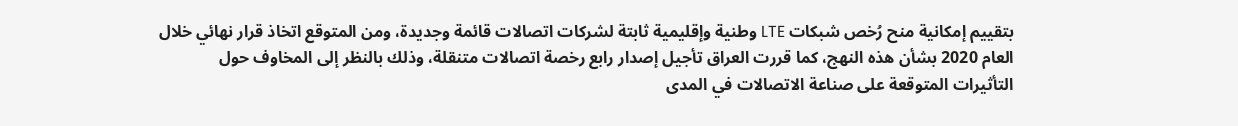بتقييم إمكانية منح رُخص شبكات LTE وطنية وإقليمية ثابتة لشركات اتصالات قائمة وجديدة، ومن المتوقع اتخاذ قرار نهائي خلال العام 2020 بشأن هذه النهج، كما قررت العراق تأجيل إصدار رابع رخصة اتصالات متنقلة، وذلك بالنظر إلى المخاوف حول التأثيرات المتوقعة على صناعة الاتصالات في المدى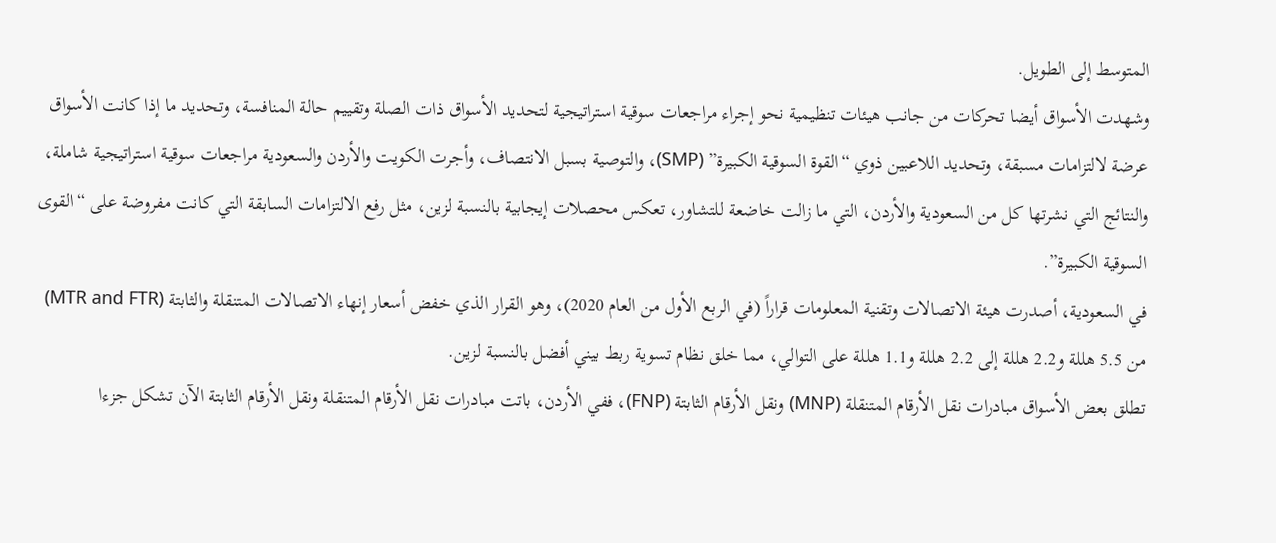المتوسط إلى الطويل.
وشهدت الأسواق أيضا تحركات من جانب هيئات تنظيمية نحو إجراء مراجعات سوقية استراتيجية لتحديد الأسواق ذات الصلة وتقييم حالة المنافسة، وتحديد ما إذا كانت الأسواق عرضة لالتزامات مسبقة، وتحديد اللاعبين ذوي “القوة السوقية الكبيرة” (SMP)، والتوصية بسبل الانتصاف، وأجرت الكويت والأردن والسعودية مراجعات سوقية استراتيجية شاملة، والنتائج التي نشرتها كل من السعودية والأردن، التي ما زالت خاضعة للتشاور، تعكس محصلات إيجابية بالنسبة لزين، مثل رفع الالتزامات السابقة التي كانت مفروضة على “القوى السوقية الكبيرة”.
في السعودية، أصدرت هيئة الاتصالات وتقنية المعلومات قراراً (في الربع الأول من العام 2020)، وهو القرار الذي خفض أسعار إنهاء الاتصالات المتنقلة والثابتة (MTR and FTR) من 5.5 هللة و2.2 هللة إلى 2.2 هللة و1.1 هللة على التوالي، مما خلق نظام تسوية ربط بيني أفضل بالنسبة لزين.
تطلق بعض الأسواق مبادرات نقل الأرقام المتنقلة (MNP) ونقل الأرقام الثابتة (FNP)، ففي الأردن، باتت مبادرات نقل الأرقام المتنقلة ونقل الأرقام الثابتة الآن تشكل جزءا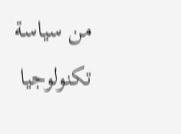من سياسة تكنولوجيا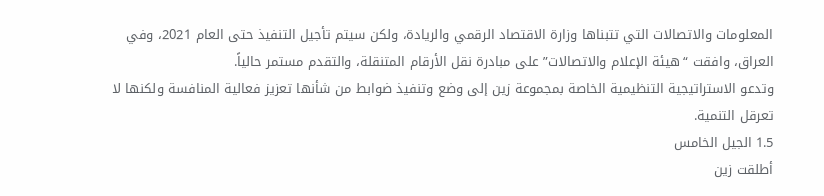المعلومات والاتصالات التي تتبناها وزارة الاقتصاد الرقمي والريادة، ولكن سيتم تأجيل التنفيذ حتى العام 2021، وفي العراق، وافقت “هيئة الإعلام والاتصالات” على مبادرة نقل الأرقام المتنقلة، والتقدم مستمر حالياً.
وتدعو الاستراتيجية التنظيمية الخاصة بمجموعة زين إلى وضع وتنفيذ ضوابط من شأنها تعزيز فعالية المنافسة ولكنها لا تعرقل التنمية.
1.5 الجيل الخامس
أطلقت زين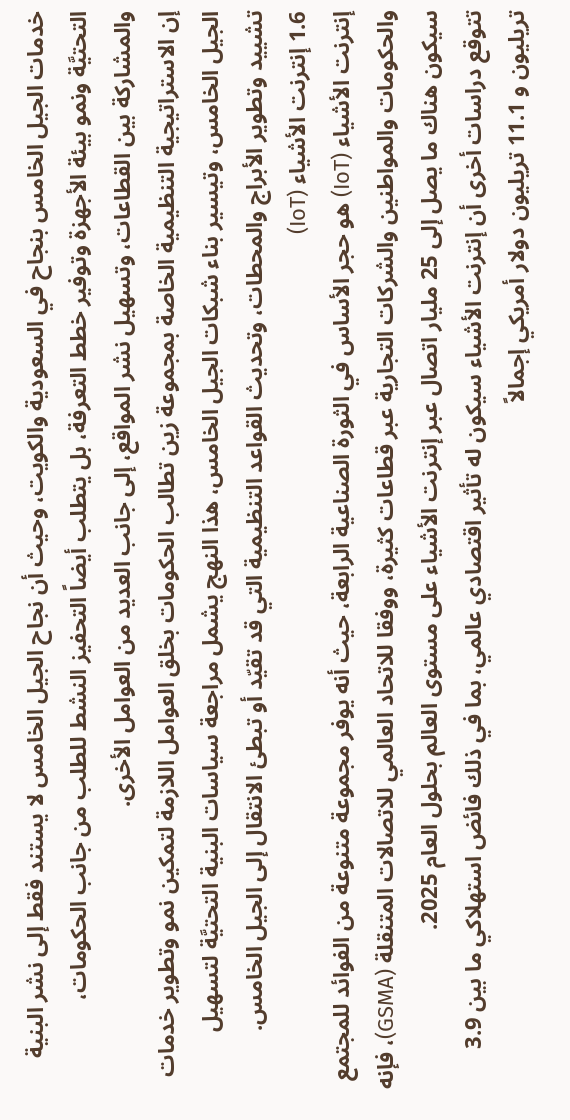خدمات الجيل الخامس بنجاح في السعودية والكويت، وحيث أن نجاح الجيل الخامس لا يستند فقط إلى نشر البنية التحتيَّة ونمو بيئة الأجهزة وتوفير خطط التعرفة، بل يتطلب أيضاً التحفيز النشط للطلب من جانب الحكومات، والمشاركة بين القطاعات، وتسهيل نشر المواقع، إلى جانب العديد من العوامل الأخرى.
إن الاستراتيجية التنظيمية الخاصة بمجموعة زين تطالب الحكومات بخلق العوامل اللازمة لتمكين نمو وتطوير خدمات الجيل الخامس، وتيسير بناء شبكات الجيل الخامس، هذا النهج يشمل مراجعة سياسات البنية التحتيَّة لتسهيل تشييد وتطوير الأبراج والمحطات، وتحديث القواعد التنظيمية التي قد تقيّد أو تبطئ الانتقال إلى الجيل الخامس.
1.6 إنترنت الأشياء (IoT)
إنترنت الأشياء (IoT) هو حجر الأساس في الثورة الصناعية الرابعة، حيث أنه يوفر مجموعة متنوعة من الفوائد للمجتمع والحكومات والمواطنين والشركات التجارية عبر قطاعات كثيرة، ووفقا للاتحاد العالمي للاتصالات المتنقلة (GSMA)، فإنه سيكون هناك ما يصل إلى 25 مليار اتصال عبر إنترنت الأشياء على مستوى العالم بحلول العام 2025.
تتوقع دراسات أخرى أن إنترنت الأشياء سيكون له تأثير اقتصادي عالمي، بما في ذلك فائض استهلاكي ما بين 3.9 تريليون و 11.1 تريليون دولار أمريكي إجمالاً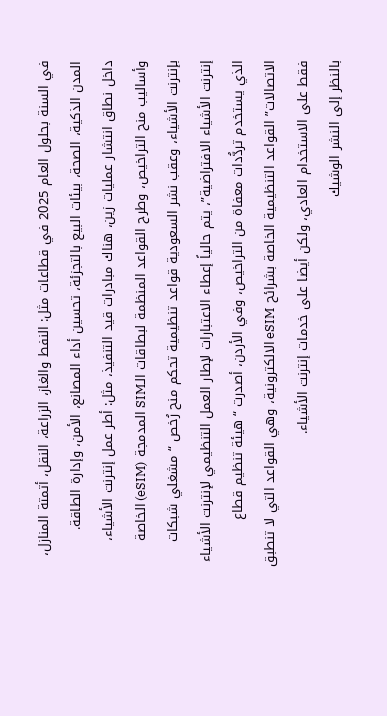في السنة بحلول العام 2025 في قطاعات مثل: النفط والغاز، الزراعة، النقل، أتمتة المنازل، المدن الذكية، الصحة، بيئات البيع بالتجزئة، تحسين أداء المصانع، الأمن، وإدارة الطاقة.
داخل نطاق انتشار عمليات زين، هناك مبادرات قيد التنفيذ، مثل: أطر عمل إنترنت الأشياء، وأساليب منح التراخيص، وطرح القواعد المنظمة لبطاقات الـSIM المدمجة (eSIM) الخاصة بإنترنت الأشياء، وعقب نشر السعودية قواعد تنظيمية تحكم منح رُخص “مشغلي شبكات إنترنت الأشياء الافتراضية”، يتم حالياً إعطاء الاعتبارات لإطار العمل التنظيمي لإنترنت الأشياء الذي يستخدم تردُّدات معفاة من التراخيص، وفي الأردن، أصدرت “هيئة تنظيم قطاع الاتصالات” القواعد التنظيمية الخاصة بشرائح eSIM الالكترونية، وهي القواعد التي لا تنطبق فقط على الاستخدام العادي، ولكن أيضا على خدمات إنترنت الأشياء.
بالنظر إلى النشر الوشيك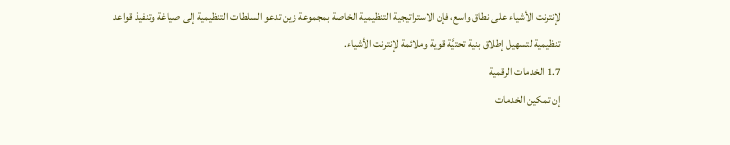لإنترنت الأشياء على نطاق واسع، فإن الاستراتيجية التنظيمية الخاصة بمجموعة زين تدعو السلطات التنظيمية إلى صياغة وتنفيذ قواعد تنظيمية لتسهيل إطلاق بنية تحتيَّة قوية وملائمة لإنترنت الأشياء.
1.7 الخدمات الرقمية
إن تمكين الخدمات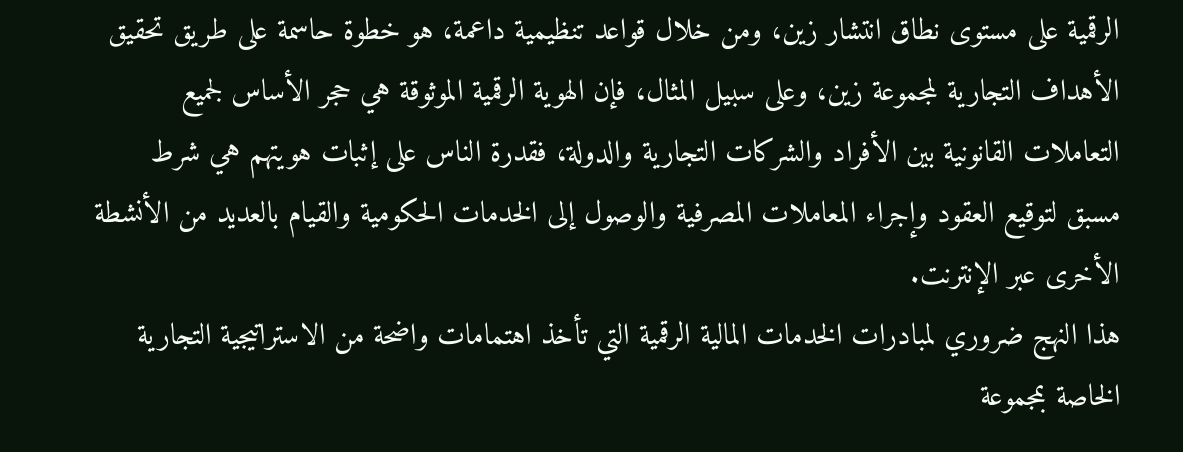الرقمية على مستوى نطاق انتشار زين، ومن خلال قواعد تنظيمية داعمة، هو خطوة حاسمة على طريق تحقيق الأهداف التجارية لمجموعة زين، وعلى سبيل المثال، فإن الهوية الرقمية الموثوقة هي حجر الأساس لجميع التعاملات القانونية بين الأفراد والشركات التجارية والدولة، فقدرة الناس على إثبات هويتهم هي شرط مسبق لتوقيع العقود وإجراء المعاملات المصرفية والوصول إلى الخدمات الحكومية والقيام بالعديد من الأنشطة الأخرى عبر الإنترنت.
هذا النهج ضروري لمبادرات الخدمات المالية الرقمية التي تأخذ اهتمامات واضحة من الاستراتيجية التجارية الخاصة بمجموعة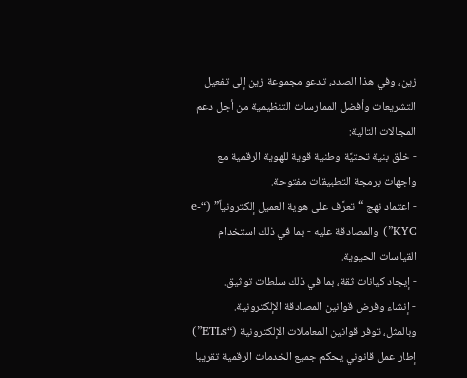زين، وفي هذا الصدد، تدعو مجموعة زين إلى تفعيل التشريعات وأفضل الممارسات التنظيمية من أجل دعم المجالات التالية:
- خلق بنية تحتيَّة وطنية قوية للهوية الرقمية مع واجهات برمجة التطبيقات مفتوحة.
- اعتماد نهج “تعرَّف على هوية العميل إلكترونياً” (“e-KYC”) والمصادقة عليه - بما في ذلك استخدام القياسات الحيوية.
- إيجاد كيانات ثقة، بما في ذلك سلطات توثيق.
- إنشاء وفرض قوانين المصادقة الإلكترونية.
وبالمثل، توفر قوانين المعاملات الإلكترونية (“ETLs”) إطار عمل قانوني يحكم جميع الخدمات الرقمية تقريبا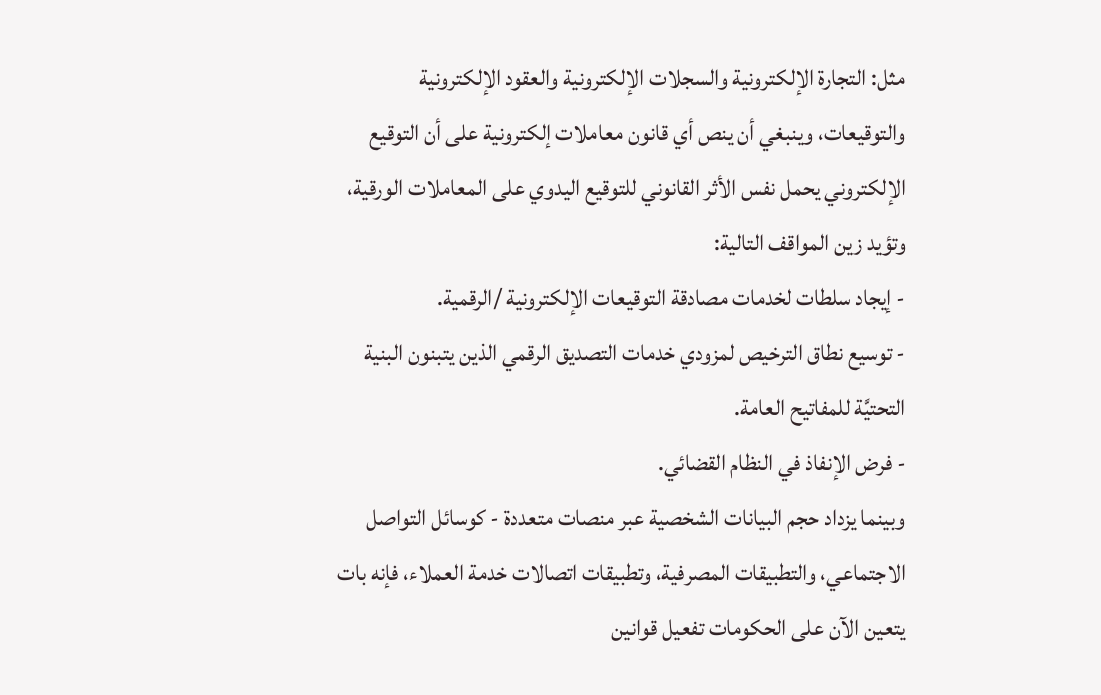مثل: التجارة الإلكترونية والسجلات الإلكترونية والعقود الإلكترونية والتوقيعات، وينبغي أن ينص أي قانون معاملات إلكترونية على أن التوقيع الإلكتروني يحمل نفس الأثر القانوني للتوقيع اليدوي على المعاملات الورقية، وتؤيد زين المواقف التالية:
- إيجاد سلطات لخدمات مصادقة التوقيعات الإلكترونية /الرقمية.
- توسيع نطاق الترخيص لمزودي خدمات التصديق الرقمي الذين يتبنون البنية التحتيَّة للمفاتيح العامة.
- فرض الإنفاذ في النظام القضائي.
وبينما يزداد حجم البيانات الشخصية عبر منصات متعددة - كوسائل التواصل الاجتماعي، والتطبيقات المصرفية، وتطبيقات اتصالات خدمة العملاء، فإنه بات يتعين الآن على الحكومات تفعيل قوانين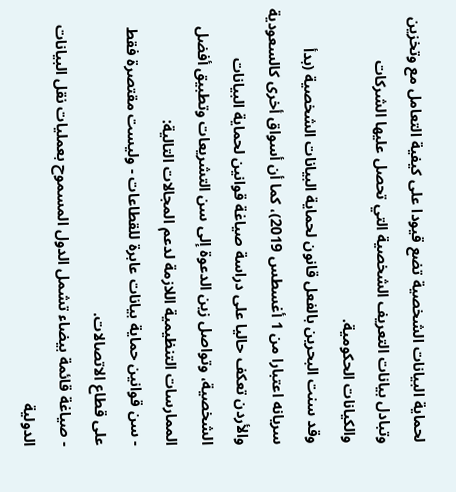لحماية البيانات الشخصية تضع قيودا على كيفية التعامل مع وتخزين وتبادل بيانات التعريف الشخصية التي تحصل عليها الشركات والكيانات الحكومية.
وقد سنت البحرين بالفعل قانون لحماية البيانات الشخصية (بدأ سريانه اعتبارا من 1 أغسطس 2019)، كما أن أسواق أخرى كالسعودية والأردن تعكف حاليا على دراسة صياغة قوانين لحماية البيانات الشخصية، وتواصل زين الدعوة إلى سن التشريعات وتطبيق أفضل الممارسات التنظيمية اللازمة لدعم المجالات التالية:
- سن قوانين حماية بيانات عابرة للقطاعات - وليست مقتصرة فقط على قطاع الاتصالات.
- صياغة قائمة بيضاء تشمل الدول المسموح بعمليات نقل البيانات الدولية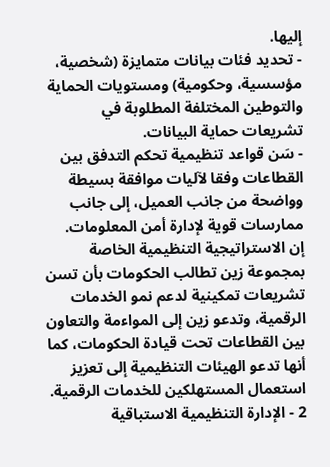إليها.
- تحديد فئات بيانات متمايزة (شخصية، مؤسسية، وحكومية) ومستويات الحماية والتوطين المختلفة المطلوبة في تشريعات حماية البيانات.
- سَن قواعد تنظيمية تحكم التدفق بين القطاعات وفقا لآليات موافقة بسيطة وواضحة من جانب العميل، إلى جانب ممارسات قوية لإدارة أمن المعلومات.
إن الاستراتيجية التنظيمية الخاصة بمجموعة زين تطالب الحكومات بأن تسن تشريعات تمكينية لدعم نمو الخدمات الرقمية، وتدعو زين إلى المواءمة والتعاون بين القطاعات تحت قيادة الحكومات، كما أنها تدعو الهيئات التنظيمية إلى تعزيز استعمال المستهلكين للخدمات الرقمية.
2 - الإدارة التنظيمية الاستباقية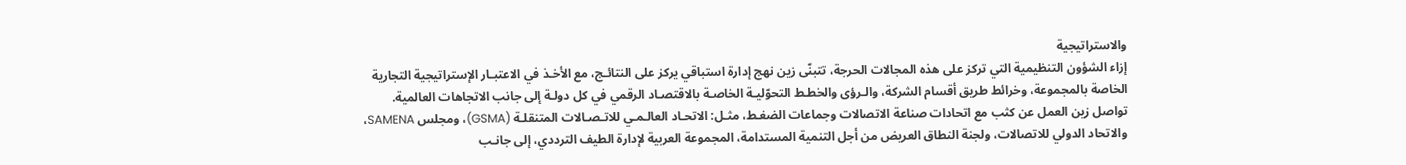والاستراتيجية
إزاء الشؤون التنظيمية التي تركز على هذه المجالات الحرجة، تتبنّى زين نهج إدارة استباقي يركز على النتائـج، مع الأخـذ في الاعتبـار الإستراتيجية التجارية الخاصة بالمجموعة، وخرائط طريق أقسام الشركة، والـرؤى والخطـط التحوّليـة الخاصـة بالاقتصـاد الرقمي في كل دولـة إلى جانب الاتجاهات العالمية.
تواصل زين العمل عن كثب مع اتحادات صناعة الاتصالات وجماعات الضغـط، مثـل: الاتحـاد العالـمـي للاتـصـالات المتنقلـة (GSMA)، ومجلس SAMENA، والاتحاد الدولي للاتصالات، ولجنة النطاق العريض من أجل التنمية المستدامة، المجموعة العربية لإدارة الطيف الترددي، إلى جانـب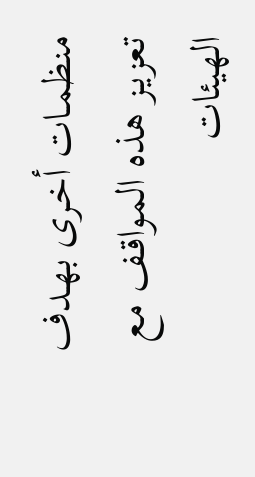منظمـات أخـرى بهـدف تعزيـز هذه المواقـف مع الهيئات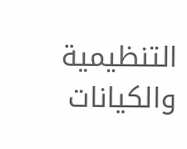التنظيمية والكيانات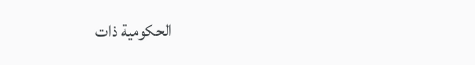الحكومية ذات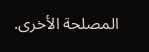المصلحة الأخرى.